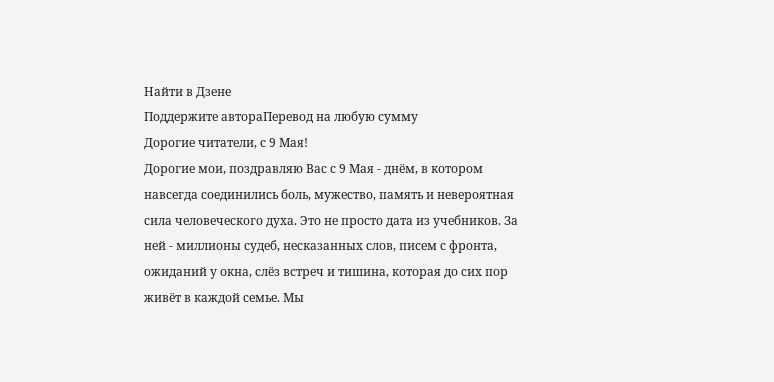Найти в Дзене
Поддержите автораПеревод на любую сумму
Дорогие читатели, с 9 Мая!
Дорогие мои, поздравляю Вас с 9 Мая - днём, в котором навсегда соединились боль, мужество, память и невероятная сила человеческого духа. Это не просто дата из учебников. За ней - миллионы судеб, несказанных слов, писем с фронта, ожиданий у окна, слёз встреч и тишина, которая до сих пор живёт в каждой семье. Мы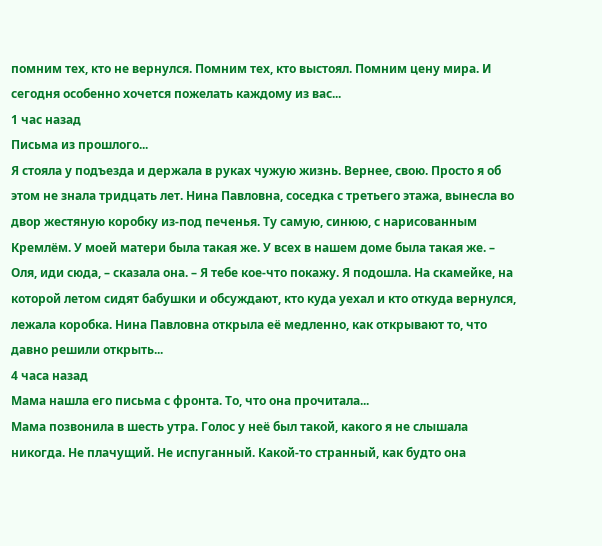помним тех, кто не вернулся. Помним тех, кто выстоял. Помним цену мира. И сегодня особенно хочется пожелать каждому из вас...
1 час назад
Письма из прошлого...
Я стояла у подъезда и держала в руках чужую жизнь. Вернее, свою. Просто я об этом не знала тридцать лет. Нина Павловна, соседка с третьего этажа, вынесла во двор жестяную коробку из-под печенья. Ту самую, синюю, с нарисованным Кремлём. У моей матери была такая же. У всех в нашем доме была такая же. – Оля, иди сюда, – сказала она. – Я тебе кое-что покажу. Я подошла. На скамейке, на которой летом сидят бабушки и обсуждают, кто куда уехал и кто откуда вернулся, лежала коробка. Нина Павловна открыла её медленно, как открывают то, что давно решили открыть...
4 часа назад
Мама нашла его письма с фронта. То, что она прочитала...
Мама позвонила в шесть утра. Голос у неё был такой, какого я не слышала никогда. Не плачущий. Не испуганный. Какой-то странный, как будто она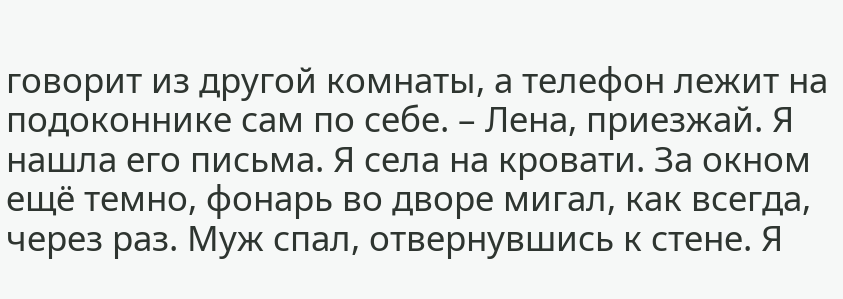говорит из другой комнаты, а телефон лежит на подоконнике сам по себе. – Лена, приезжай. Я нашла его письма. Я села на кровати. За окном ещё темно, фонарь во дворе мигал, как всегда, через раз. Муж спал, отвернувшись к стене. Я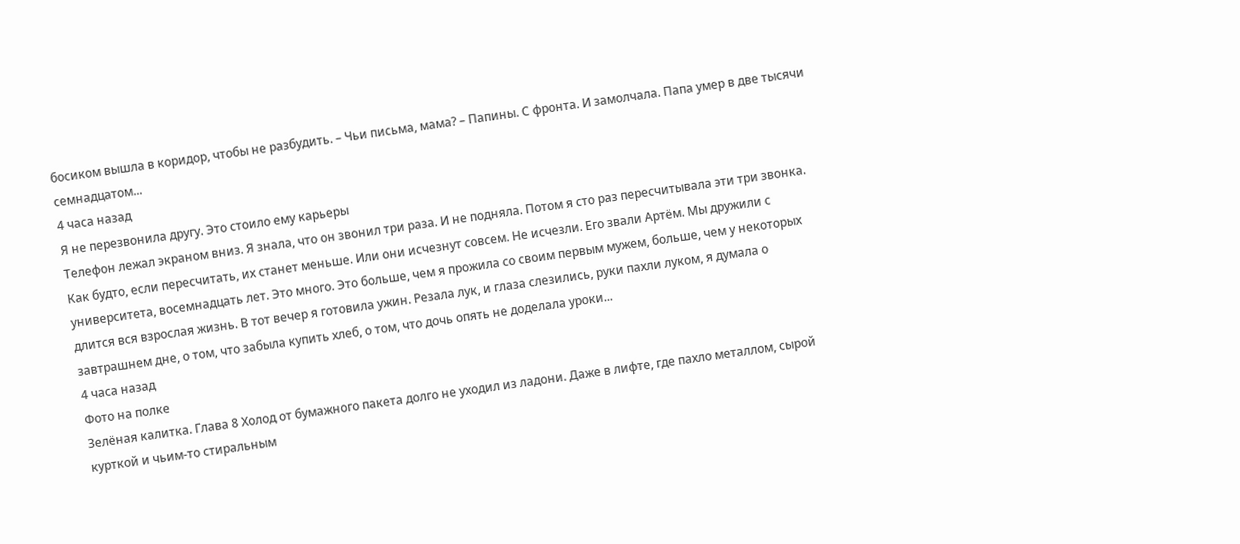босиком вышла в коридор, чтобы не разбудить. – Чьи письма, мама? – Папины. С фронта. И замолчала. Папа умер в две тысячи семнадцатом...
4 часа назад
Я не перезвонила другу. Это стоило ему карьеры
Телефон лежал экраном вниз. Я знала, что он звонил три раза. И не подняла. Потом я сто раз пересчитывала эти три звонка. Как будто, если пересчитать, их станет меньше. Или они исчезнут совсем. Не исчезли. Его звали Артём. Мы дружили с университета, восемнадцать лет. Это много. Это больше, чем я прожила со своим первым мужем, больше, чем у некоторых длится вся взрослая жизнь. В тот вечер я готовила ужин. Резала лук, и глаза слезились, руки пахли луком, я думала о завтрашнем дне, о том, что забыла купить хлеб, о том, что дочь опять не доделала уроки...
4 часа назад
Фото на полке
Зелёная калитка. Глава 8 Холод от бумажного пакета долго не уходил из ладони. Даже в лифте, где пахло металлом, сырой курткой и чьим-то стиральным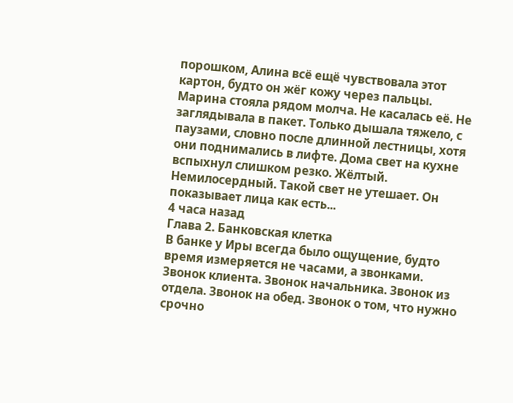порошком, Алина всё ещё чувствовала этот картон, будто он жёг кожу через пальцы. Марина стояла рядом молча. Не касалась её. Не заглядывала в пакет. Только дышала тяжело, с паузами, словно после длинной лестницы, хотя они поднимались в лифте. Дома свет на кухне вспыхнул слишком резко. Жёлтый. Немилосердный. Такой свет не утешает. Он показывает лица как есть...
4 часа назад
Глава 2. Банковская клетка
В банке у Иры всегда было ощущение, будто время измеряется не часами, а звонками. Звонок клиента. Звонок начальника. Звонок из отдела. Звонок на обед. Звонок о том, что нужно срочно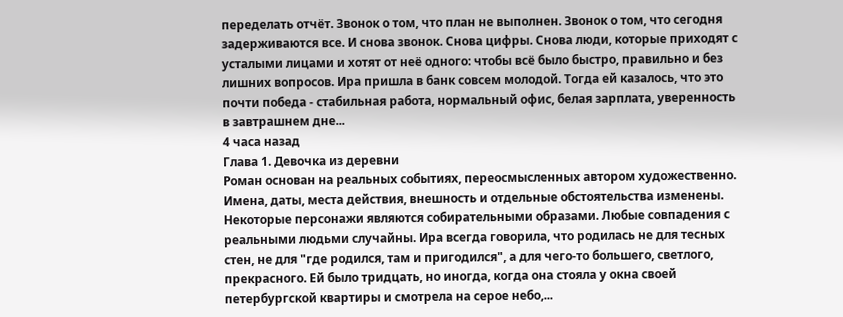переделать отчёт. Звонок о том, что план не выполнен. Звонок о том, что сегодня задерживаются все. И снова звонок. Снова цифры. Снова люди, которые приходят с усталыми лицами и хотят от неё одного: чтобы всё было быстро, правильно и без лишних вопросов. Ира пришла в банк совсем молодой. Тогда ей казалось, что это почти победа - стабильная работа, нормальный офис, белая зарплата, уверенность в завтрашнем дне...
4 часа назад
Глава 1. Девочка из деревни
Роман основан на реальных событиях, переосмысленных автором художественно. Имена, даты, места действия, внешность и отдельные обстоятельства изменены. Некоторые персонажи являются собирательными образами. Любые совпадения с реальными людьми случайны. Ира всегда говорила, что родилась не для тесных стен, не для "где родился, там и пригодился", а для чего-то большего, светлого, прекрасного. Ей было тридцать, но иногда, когда она стояла у окна своей петербургской квартиры и смотрела на серое небо,...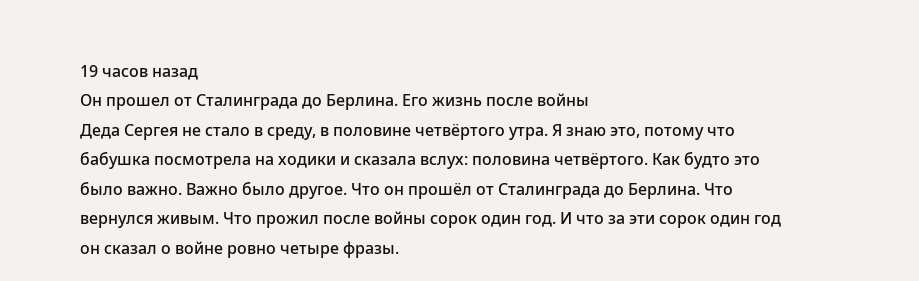19 часов назад
Он прошел от Сталинграда до Берлина. Его жизнь после войны
Деда Сергея не стало в среду, в половине четвёртого утра. Я знаю это, потому что бабушка посмотрела на ходики и сказала вслух: половина четвёртого. Как будто это было важно. Важно было другое. Что он прошёл от Сталинграда до Берлина. Что вернулся живым. Что прожил после войны сорок один год. И что за эти сорок один год он сказал о войне ровно четыре фразы.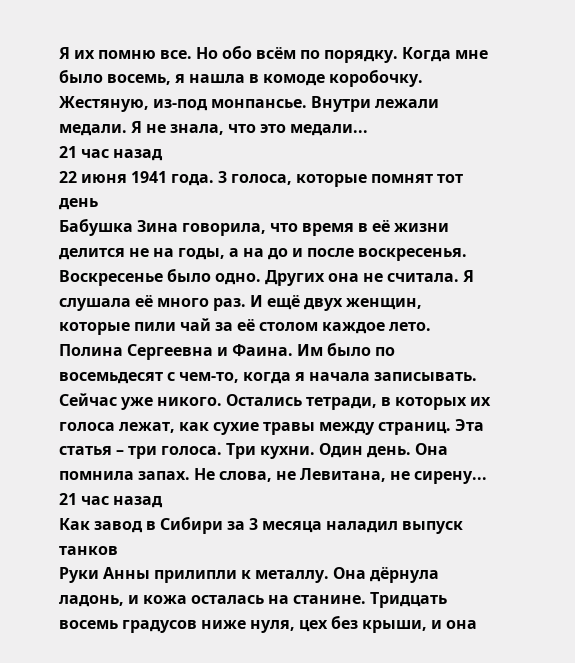Я их помню все. Но обо всём по порядку. Когда мне было восемь, я нашла в комоде коробочку. Жестяную, из-под монпансье. Внутри лежали медали. Я не знала, что это медали...
21 час назад
22 июня 1941 года. 3 голоса, которые помнят тот день
Бабушка Зина говорила, что время в её жизни делится не на годы, а на до и после воскресенья. Воскресенье было одно. Других она не считала. Я слушала её много раз. И ещё двух женщин, которые пили чай за её столом каждое лето. Полина Сергеевна и Фаина. Им было по восемьдесят с чем-то, когда я начала записывать. Сейчас уже никого. Остались тетради, в которых их голоса лежат, как сухие травы между страниц. Эта статья – три голоса. Три кухни. Один день. Она помнила запах. Не слова, не Левитана, не сирену...
21 час назад
Как завод в Сибири за 3 месяца наладил выпуск танков
Руки Анны прилипли к металлу. Она дёрнула ладонь, и кожа осталась на станине. Тридцать восемь градусов ниже нуля, цех без крыши, и она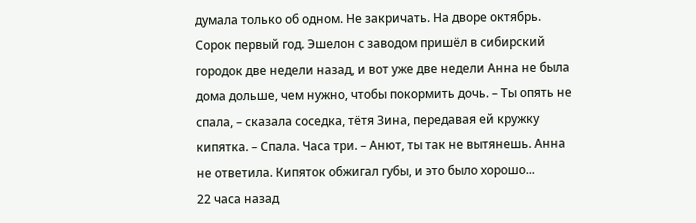думала только об одном. Не закричать. На дворе октябрь. Сорок первый год. Эшелон с заводом пришёл в сибирский городок две недели назад, и вот уже две недели Анна не была дома дольше, чем нужно, чтобы покормить дочь. – Ты опять не спала, – сказала соседка, тётя Зина, передавая ей кружку кипятка. – Спала. Часа три. – Анют, ты так не вытянешь. Анна не ответила. Кипяток обжигал губы, и это было хорошо...
22 часа назад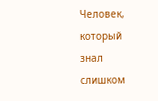Человек, который знал слишком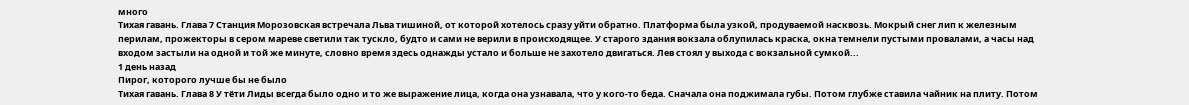много
Тихая гавань. Глава 7 Станция Морозовская встречала Льва тишиной, от которой хотелось сразу уйти обратно. Платформа была узкой, продуваемой насквозь. Мокрый снег лип к железным перилам, прожекторы в сером мареве светили так тускло, будто и сами не верили в происходящее. У старого здания вокзала облупилась краска, окна темнели пустыми провалами, а часы над входом застыли на одной и той же минуте, словно время здесь однажды устало и больше не захотело двигаться. Лев стоял у выхода с вокзальной сумкой...
1 день назад
Пирог, которого лучше бы не было
Тихая гавань. Глава 8 У тёти Лиды всегда было одно и то же выражение лица, когда она узнавала, что у кого-то беда. Сначала она поджимала губы. Потом глубже ставила чайник на плиту. Потом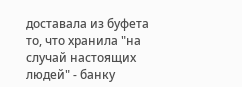доставала из буфета то, что хранила "на случай настоящих людей" - банку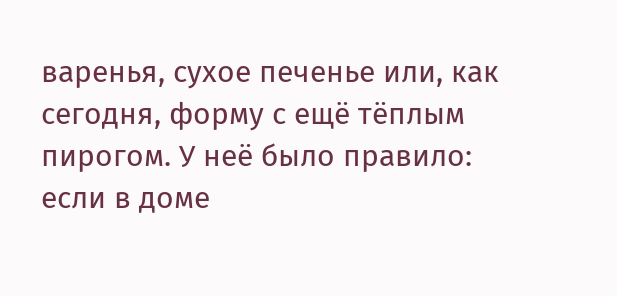варенья, сухое печенье или, как сегодня, форму с ещё тёплым пирогом. У неё было правило: если в доме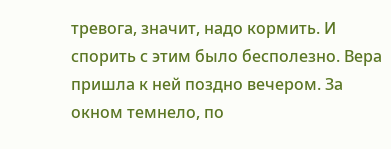тревога, значит, надо кормить. И спорить с этим было бесполезно. Вера пришла к ней поздно вечером. За окном темнело, по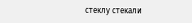стеклу стекали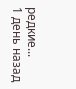редкие...
1 день назад